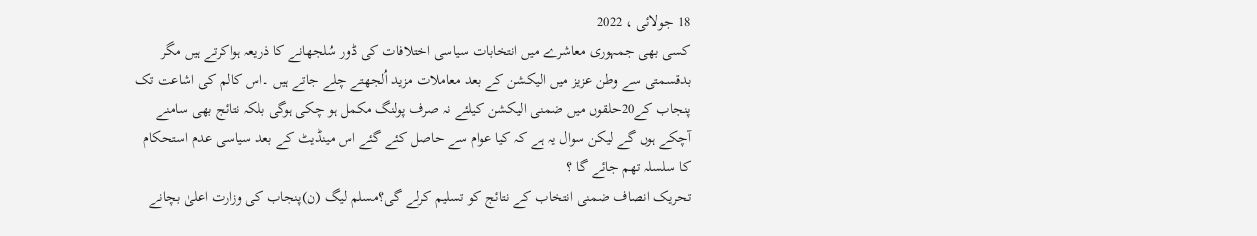18 جولائی ، 2022
کسی بھی جمہوری معاشرے میں انتخابات سیاسی اختلافات کی ڈور سُلجھانے کا ذریعہ ہواکرتے ہیں مگر بدقسمتی سے وطن عزیز میں الیکشن کے بعد معاملات مزید اُلجھتے چلے جاتے ہیں ۔اس کالم کی اشاعت تک پنجاب کے20حلقوں میں ضمنی الیکشن کیلئے نہ صرف پولنگ مکمل ہو چکی ہوگی بلکہ نتائج بھی سامنے آچکے ہوں گے لیکن سوال یہ ہے کہ کیا عوام سے حاصل کئے گئے اس مینڈیٹ کے بعد سیاسی عدم استحکام کا سلسلہ تھم جائے گا ؟
تحریک انصاف ضمنی انتخاب کے نتائج کو تسلیم کرلے گی؟مسلم لیگ (ن)پنجاب کی وزارت اعلیٰ بچانے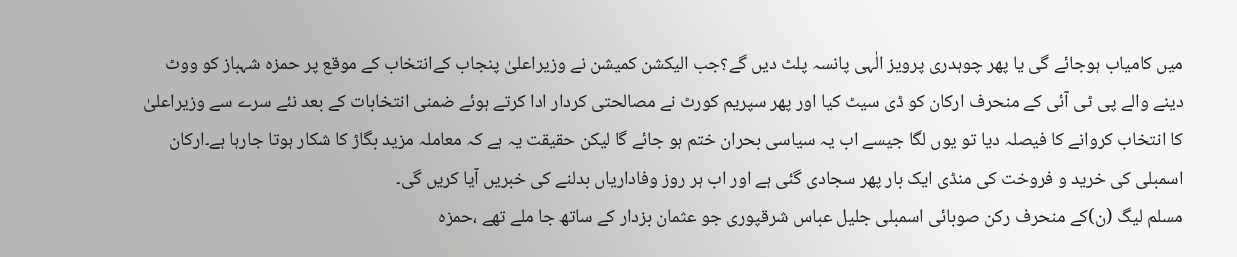میں کامیاب ہوجائے گی یا پھر چوہدری پرویز الٰہی پانسہ پلٹ دیں گے؟جب الیکشن کمیشن نے وزیراعلیٰ پنجاب کےانتخاب کے موقع پر حمزہ شہباز کو ووٹ دینے والے پی ٹی آئی کے منحرف ارکان کو ڈی سیٹ کیا اور پھر سپریم کورٹ نے مصالحتی کردار ادا کرتے ہوئے ضمنی انتخابات کے بعد نئے سرے سے وزیراعلیٰ کا انتخاب کروانے کا فیصلہ دیا تو یوں لگا جیسے اب یہ سیاسی بحران ختم ہو جائے گا لیکن حقیقت یہ ہے کہ معاملہ مزید بگاڑ کا شکار ہوتا جارہا ہے۔ارکان اسمبلی کی خرید و فروخت کی منڈی ایک بار پھر سجادی گئی ہے اور اب ہر روز وفاداریاں بدلنے کی خبریں آیا کریں گی۔
مسلم لیگ (ن)کے منحرف رکن صوبائی اسمبلی جلیل عباس شرقپوری جو عثمان بزدار کے ساتھ جا ملے تھے ،حمزہ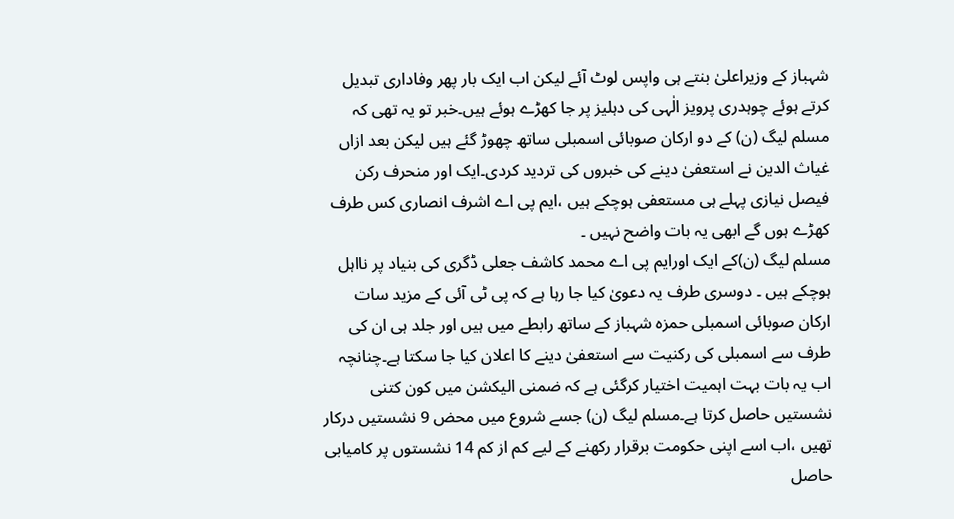شہباز کے وزیراعلیٰ بنتے ہی واپس لوٹ آئے لیکن اب ایک بار پھر وفاداری تبدیل کرتے ہوئے چوہدری پرویز الٰہی کی دہلیز پر جا کھڑے ہوئے ہیں۔خبر تو یہ تھی کہ مسلم لیگ (ن) کے دو ارکان صوبائی اسمبلی ساتھ چھوڑ گئے ہیں لیکن بعد ازاں غیاث الدین نے استعفیٰ دینے کی خبروں کی تردید کردی۔ایک اور منحرف رکن فیصل نیازی پہلے ہی مستعفی ہوچکے ہیں ،ایم پی اے اشرف انصاری کس طرف کھڑے ہوں گے ابھی یہ بات واضح نہیں ۔
مسلم لیگ (ن)کے ایک اورایم پی اے محمد کاشف جعلی ڈگری کی بنیاد پر نااہل ہوچکے ہیں ۔ دوسری طرف یہ دعویٰ کیا جا رہا ہے کہ پی ٹی آئی کے مزید سات ارکان صوبائی اسمبلی حمزہ شہباز کے ساتھ رابطے میں ہیں اور جلد ہی ان کی طرف سے اسمبلی کی رکنیت سے استعفیٰ دینے کا اعلان کیا جا سکتا ہے۔چنانچہ اب یہ بات بہت اہمیت اختیار کرگئی ہے کہ ضمنی الیکشن میں کون کتنی نشستیں حاصل کرتا ہے۔مسلم لیگ (ن) جسے شروع میں محض 9 نشستیں درکار تھیں ،اب اسے اپنی حکومت برقرار رکھنے کے لیے کم از کم 14 نشستوں پر کامیابی حاصل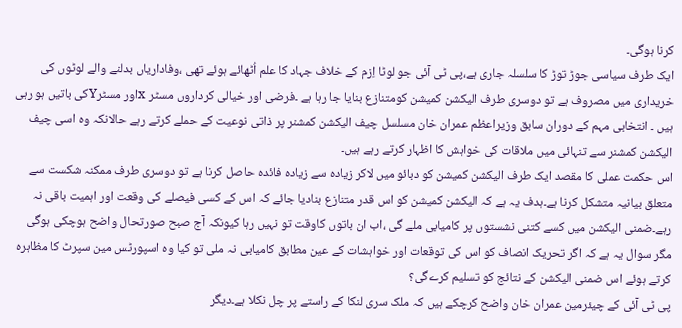کرنا ہوگی۔
ایک طرف سیاسی جوڑ توڑ کا سلسلہ جاری ہے،پی ٹی آئی جو لوٹا اِزم کے خلاف جہاد کا علم اُٹھائے ہوئے تھی ،وفاداریاں بدلنے والے لوٹوں کی خریداری میں مصروف ہے تو دوسری طرف الیکشن کمیشن کومتنازع بنایا جا رہا ہے ۔فرضی اور خیالی کرداروں مسٹر xاور مسٹرYکی باتیں ہو رہی ہیں ۔ انتخابی مہم کے دوران سابق وزیراعظم عمران خان مسلسل چیف الیکشن کمشنر پر ذاتی نوعیت کے حملے کرتے رہے حالانکہ وہ اسی چیف الیکشن کمشنر سے تنہائی میں ملاقات کی خواہش کا اظہار کرتے رہے ہیں۔
اس حکمت عملی کا مقصد ایک طرف الیکشن کمیشن کو دبائو میں لاکر زیادہ سے زیادہ فائدہ حاصل کرنا ہے تو دوسری طرف ممکنہ شکست سے متعلق بیانیہ متشکل کرنا ہے۔ہدف یہ ہے کہ الیکشن کمیشن کو اس قدر متنازع بنادیا جائے کہ اس کے کسی فیصلے کی وقعت اور اہمیت باقی نہ رہے۔ضمنی الیکشن میں کسے کتنی نشستوں پر کامیابی ملے گی ،اب ان باتوں کاوقت تو نہیں رہا کیونکہ آج صبح صورتحال واضح ہوچکی ہوگی مگر سوال یہ ہے کہ اگر تحریک انصاف کو اس کی توقعات اور خواہشات کے عین مطابق کامیابی نہ ملی تو کیا وہ اسپورٹس مین سپرٹ کا مظاہرہ کرتے ہوئے اس ضمنی الیکشن کے نتائج کو تسلیم کرےگی؟
پی ٹی آئی کے چیئرمین عمران خان واضح کرچکے ہیں کہ ملک سری لنکا کے راستے پر چل نکلا ہے۔دیگر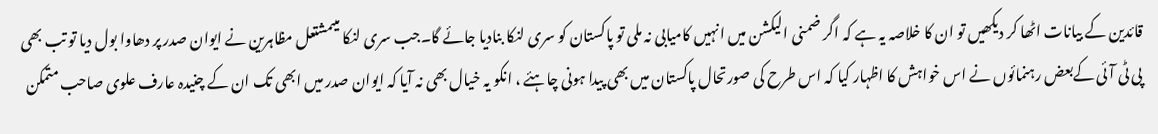قائدین کے بیانات اٹھا کر دیکھیں تو ان کا خلاصہ یہ ہے کہ اگر ضمنی الیکشن میں انہیں کامیابی نہ ملی تو پاکستان کو سری لنکا بنادیا جائے گا۔جب سری لنکا میںمشتعل مظاہرین نے ایوان صدر پر دھاوا بول دیا تو تب بھی پی ٹی آئی کےبعض رہنمائوں نے اس خواہش کا اظہار کیا کہ اس طرح کی صورتحال پاکستان میں بھی پیدا ہونی چاہئے ، انکو یہ خیال بھی نہ آیا کہ ایوان صدر میں ابھی تک ان کے چنیدہ عارف علوی صاحب متمکن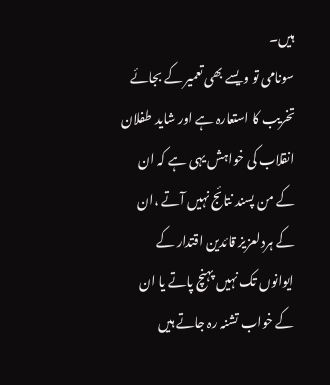ہیں۔
سونامی تو ویسے بھی تعمیر کے بجائے تخریب کا استعارہ ہے اور شاید طفلان انقلاب کی خواہش یہی ہے کہ ان کے من پسند نتائج نہیں آتے ،ان کے ہردلعزیز قائدین اقتدار کے ایوانوں تک نہیں پہنچ پاتے یا ان کے خواب تشنہ رہ جاتے ہیں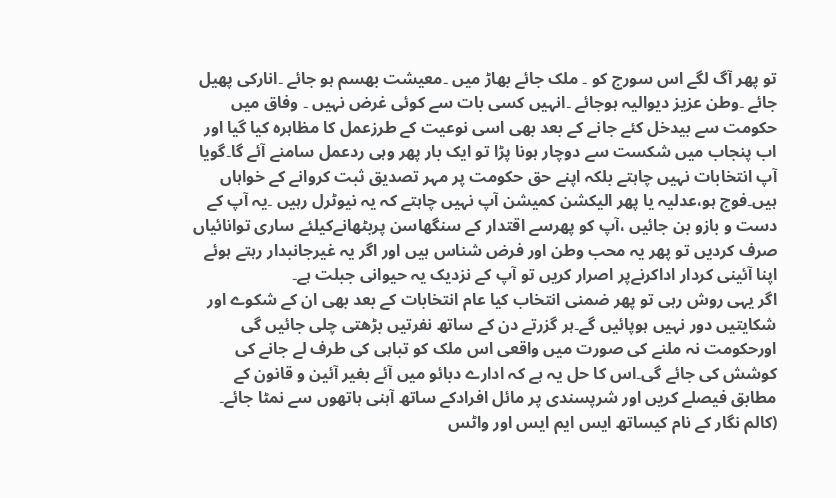تو پھر آگ لگے اس سورج کو ۔ ملک جائے بھاڑ میں ۔معیشت بھسم ہو جائے ۔انارکی پھیل جائے ۔وطن عزیز دیوالیہ ہوجائے ۔انہیں کسی بات سے کوئی غرض نہیں ۔ وفاق میں حکومت سے بیدخل کئے جانے کے بعد بھی اسی نوعیت کے طرزعمل کا مظاہرہ کیا گیا اور اب پنجاب میں شکست سے دوچار ہونا پڑا تو ایک بار پھر وہی ردعمل سامنے آئے گا۔گویا آپ انتخابات نہیں چاہتے بلکہ اپنے حق حکومت پر مہر تصدیق ثبت کروانے کے خواہاں ہیں۔فوج ہو،عدلیہ یا پھر الیکشن کمیشن آپ نہیں چاہتے کہ یہ نیوٹرل رہیں ۔یہ آپ کے دست و بازو بن جائیں ،آپ کو پھرسے اقتدار کے سنگھاسن پربٹھانےکیلئے ساری توانائیاں صرف کردیں تو پھر یہ محب وطن اور فرض شناس ہیں اور اگر یہ غیرجانبدار رہتے ہوئے اپنا آئینی کردار اداکرنےپر اصرار کریں تو آپ کے نزدیک یہ حیوانی جبلت ہے۔
اگر یہی روش رہی تو پھر ضمنی انتخاب کیا عام انتخابات کے بعد بھی ان کے شکوے اور شکایتیں دور نہیں ہوپائیں گے۔ہر گزرتے دن کے ساتھ نفرتیں بڑھتی چلی جائیں گی اورحکومت نہ ملنے کی صورت میں واقعی اس ملک کو تباہی کی طرف لے جانے کی کوشش کی جائے گی۔اس کا حل یہ ہے کہ ادارے دبائو میں آئے بغیر آئین و قانون کے مطابق فیصلے کریں اور شرپسندی پر مائل افرادکے ساتھ آہنی ہاتھوں سے نمٹا جائے۔
(کالم نگار کے نام کیساتھ ایس ایم ایس اور واٹس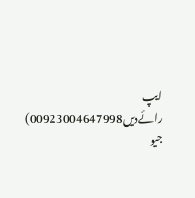ایپ رائےدیں00923004647998)
جیو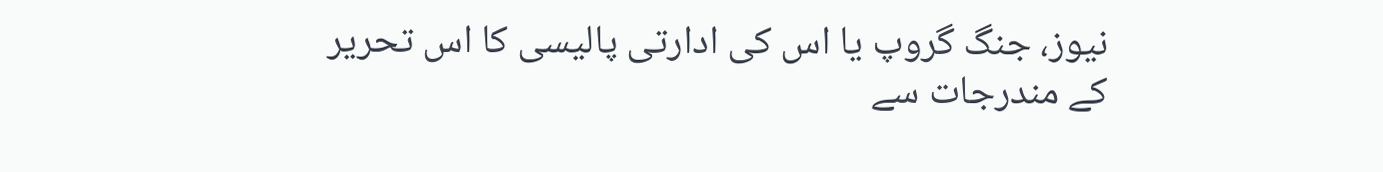نیوز، جنگ گروپ یا اس کی ادارتی پالیسی کا اس تحریر کے مندرجات سے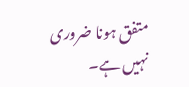متفق ہونا ضروری نہیں ہے۔